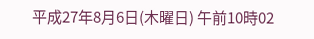平成27年8月6日(木曜日) 午前10時02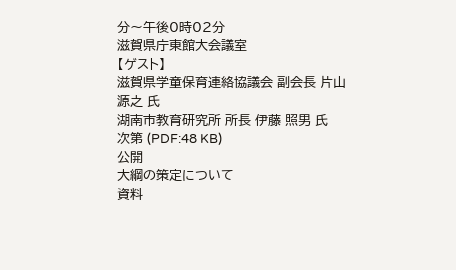分〜午後0時02分
滋賀県庁東館大会議室
【ゲスト】
滋賀県学童保育連絡協議会 副会長 片山 源之 氏
湖南市教育研究所 所長 伊藤 照男 氏
次第 (PDF:48 KB)
公開
大綱の策定について
資料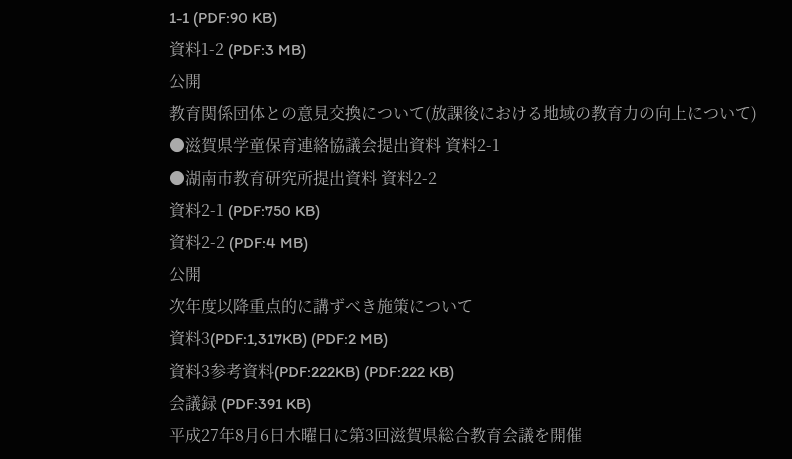1-1 (PDF:90 KB)
資料1-2 (PDF:3 MB)
公開
教育関係団体との意見交換について(放課後における地域の教育力の向上について)
●滋賀県学童保育連絡協議会提出資料 資料2-1
●湖南市教育研究所提出資料 資料2-2
資料2-1 (PDF:750 KB)
資料2-2 (PDF:4 MB)
公開
次年度以降重点的に講ずべき施策について
資料3(PDF:1,317KB) (PDF:2 MB)
資料3参考資料(PDF:222KB) (PDF:222 KB)
会議録 (PDF:391 KB)
平成27年8月6日木曜日に第3回滋賀県総合教育会議を開催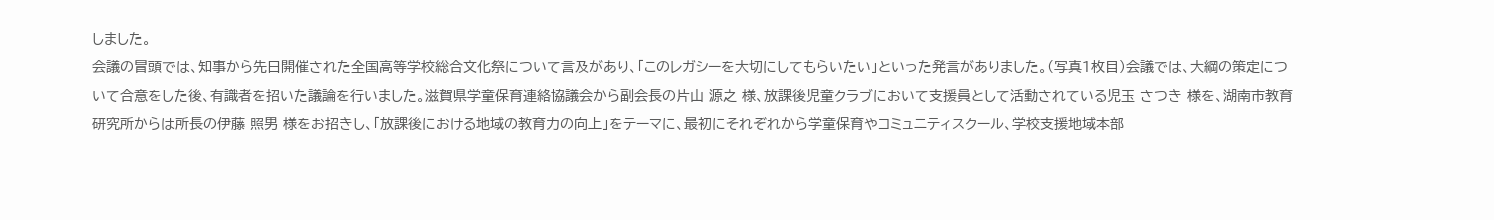しました。
会議の冒頭では、知事から先日開催された全国高等学校総合文化祭について言及があり、「このレガシーを大切にしてもらいたい」といった発言がありました。(写真1枚目)会議では、大綱の策定について合意をした後、有識者を招いた議論を行いました。滋賀県学童保育連絡協議会から副会長の片山 源之 様、放課後児童クラブにおいて支援員として活動されている児玉 さつき 様を、湖南市教育研究所からは所長の伊藤 照男 様をお招きし、「放課後における地域の教育力の向上」をテーマに、最初にそれぞれから学童保育やコミュニティスクール、学校支援地域本部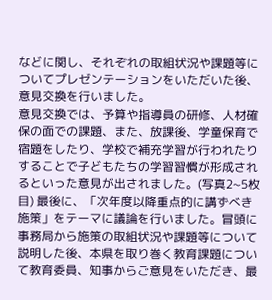などに関し、それぞれの取組状況や課題等についてプレゼンテーションをいただいた後、意見交換を行いました。
意見交換では、予算や指導員の研修、人材確保の面での課題、また、放課後、学童保育で宿題をしたり、学校で補充学習が行われたりすることで子どもたちの学習習慣が形成されるといった意見が出されました。(写真2~5枚目) 最後に、「次年度以降重点的に講ずべき施策」をテーマに議論を行いました。冒頭に事務局から施策の取組状況や課題等について説明した後、本県を取り巻く教育課題について教育委員、知事からご意見をいただき、最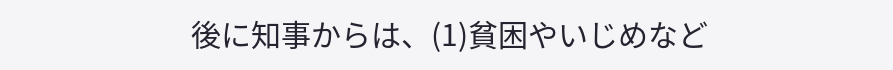後に知事からは、(1)貧困やいじめなど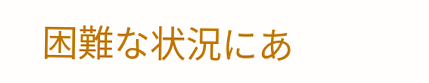困難な状況にあ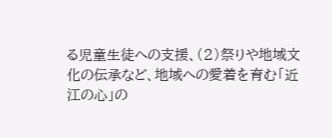る児童生徒への支援、(2)祭りや地域文化の伝承など、地域への愛着を育む「近江の心」の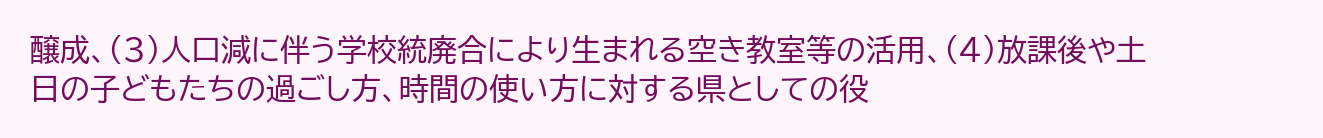醸成、(3)人口減に伴う学校統廃合により生まれる空き教室等の活用、(4)放課後や土日の子どもたちの過ごし方、時間の使い方に対する県としての役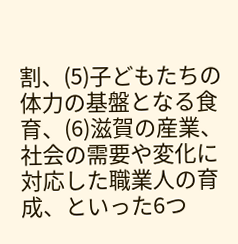割、(5)子どもたちの体力の基盤となる食育、(6)滋賀の産業、社会の需要や変化に対応した職業人の育成、といった6つ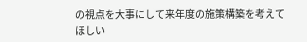の視点を大事にして来年度の施策構築を考えてほしい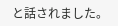と話されました。